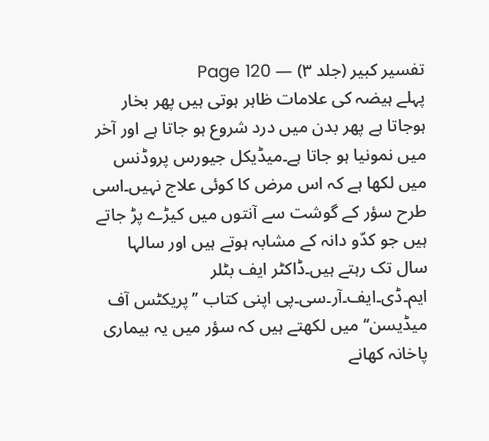تفسیر کبیر (جلد ۳) — Page 120
پہلے ہیضہ کی علامات ظاہر ہوتی ہیں پھر بخار ہوجاتا ہے پھر بدن میں درد شروع ہو جاتا ہے اور آخر میں نمونیا ہو جاتا ہے۔میڈیکل جیورس پروڈنس میں لکھا ہے کہ اس مرض کا کوئی علاج نہیں۔اسی طرح سؤر کے گوشت سے آنتوں میں کیڑے پڑ جاتے ہیں جو کدّو دانہ کے مشابہ ہوتے ہیں اور سالہا سال تک رہتے ہیں۔ڈاکٹر ایف بٹلر ایم۔ڈی۔ایف۔آر۔سی۔پی اپنی کتاب ’’پریکٹس آف میڈیسن‘‘ میں لکھتے ہیں کہ سؤر میں یہ بیماری پاخانہ کھانے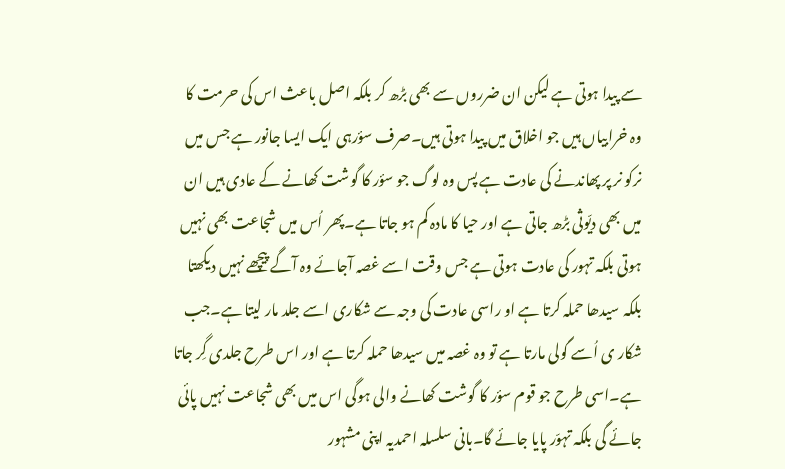سے پیدا ہوتی ہے لیکن ان ضرروں سے بھی بڑھ کر بلکہ اصل باعث اس کی حرمت کا وہ خرابیاں ہیں جو اخلاق میں پیدا ہوتی ہیں۔صرف سؤرہی ایک ایسا جانور ہے جس میں نرکو نر پر پھاندنے کی عادت ہے پس وہ لوگ جو سؤر کا گوشت کھانے کے عادی ہیں ان میں بھی دیّوثی بڑھ جاتی ہے اور حیا کا مادہ کم ہو جاتا ہے۔پھر اُس میں شجاعت بھی نہیں ہوتی بلکہ تہور کی عادت ہوتی ہے جس وقت اسے غصہ آجائے وہ آگے پیچھے نہیں دیکھتا بلکہ سیدھا حملہ کرتا ہے او راسی عادت کی وجہ سے شکاری اسے جلد مار لیتا ہے۔جب شکار ی اُسے گولی مارتا ہے تو وہ غصہ میں سیدھا حملہ کرتا ہے اور اس طرح جلدی گِر جاتا ہے۔اسی طرح جو قوم سؤر کا گوشت کھانے والی ہوگی اس میں بھی شجاعت نہیں پائی جائے گی بلکہ تہوّر پایا جائے گا۔بانی سلسلہ احمدیہ اپنی مشہور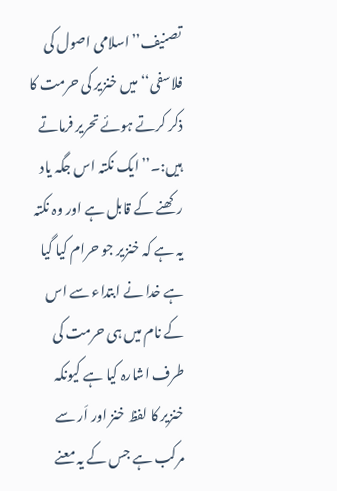تصنیف’’اسلامی اصول کی فلاسفی‘‘ میں خنزیر کی حرمت کا ذکر کرتے ہوئے تحریر فرماتے ہیں:۔’’ایک نکتہ اس جگہ یاد رکھنے کے قابل ہے اور وہ نکتہ یہ ہے کہ خنزیر جو حرام کیا گیا ہے خدا نے ابتداء سے اس کے نام میں ہی حرمت کی طرف اشارہ کیا ہے کیونکہ خنزیر کا لفظ خنز اور اَر سے مرکب ہے جس کے یہ معنے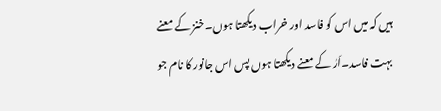ہیں کہ میں اس کو فاسد اور خراب دیکھتا ہوں۔خنز کے معنے بہت فاسد۔اَرٰ کے معنے دیکھتا ہوں پس اس جانور کا نام جو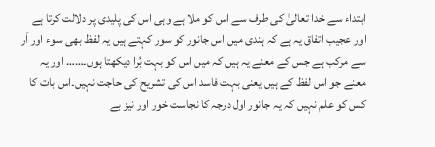ابتداء سے خدا تعالیٰ کی طرف سے اس کو ملا ہے وہی اس کی پلیدی پر دلالت کرتا ہے اور عجیب اتفاق یہ ہے کہ ہندی میں اس جانور کو سور کہتے ہیں یہ لفظ بھی سوء اور اَر سے مرکب ہے جس کے معنے یہ ہیں کہ میں اس کو بہت بُرا دیکھتا ہوں۔…… اور یہ معنے جو اس لفظ کے ہیں یعنی بہت فاسد اس کی تشریح کی حاجت نہیں۔اس بات کا کس کو علم نہیں کہ یہ جانور اول درجہ کا نجاست خور اور نیز بے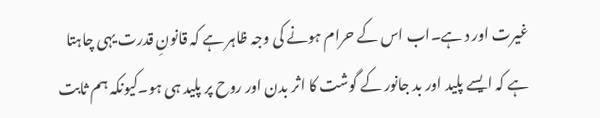غیرت اور د ہے۔اب اس کے حرام ہونے کی وجہ ظاہر ہے کہ قانونِ قدرت یہی چاہتا ہے کہ ایسے پلید اور بد جانور کے گوشت کا اثر بدن اور روح پر پلید ہی ہو۔کیونکہ ہم ثابت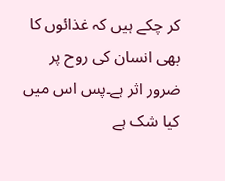کر چکے ہیں کہ غذائوں کا بھی انسان کی روح پر ضرور اثر ہے۔پس اس میں کیا شک ہے